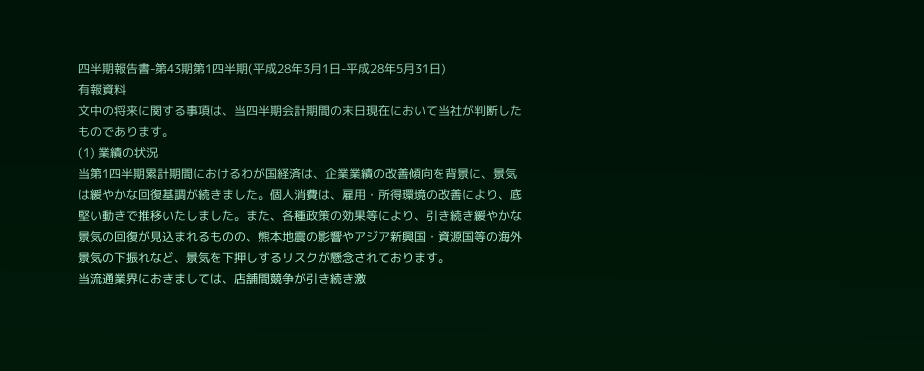四半期報告書-第43期第1四半期(平成28年3月1日-平成28年5月31日)
有報資料
文中の将来に関する事項は、当四半期会計期間の末日現在において当社が判断したものであります。
(1) 業績の状況
当第1四半期累計期間におけるわが国経済は、企業業績の改善傾向を背景に、景気は緩やかな回復基調が続きました。個人消費は、雇用・所得環境の改善により、底堅い動きで推移いたしました。また、各種政策の効果等により、引き続き緩やかな景気の回復が見込まれるものの、熊本地震の影響やアジア新興国・資源国等の海外景気の下振れなど、景気を下押しするリスクが懸念されております。
当流通業界におきましては、店舗間競争が引き続き激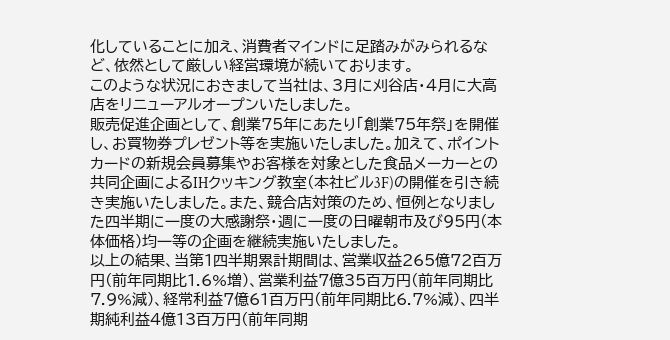化していることに加え、消費者マインドに足踏みがみられるなど、依然として厳しい経営環境が続いております。
このような状況におきまして当社は、3月に刈谷店・4月に大高店をリニューアルオープンいたしました。
販売促進企画として、創業75年にあたり「創業75年祭」を開催し、お買物券プレゼント等を実施いたしました。加えて、ポイントカードの新規会員募集やお客様を対象とした食品メーカーとの共同企画によるIHクッキング教室(本社ビル3F)の開催を引き続き実施いたしました。また、競合店対策のため、恒例となりました四半期に一度の大感謝祭・週に一度の日曜朝市及び95円(本体価格)均一等の企画を継続実施いたしました。
以上の結果、当第1四半期累計期間は、営業収益265億72百万円(前年同期比1.6%増)、営業利益7億35百万円(前年同期比7.9%減)、経常利益7億61百万円(前年同期比6.7%減)、四半期純利益4億13百万円(前年同期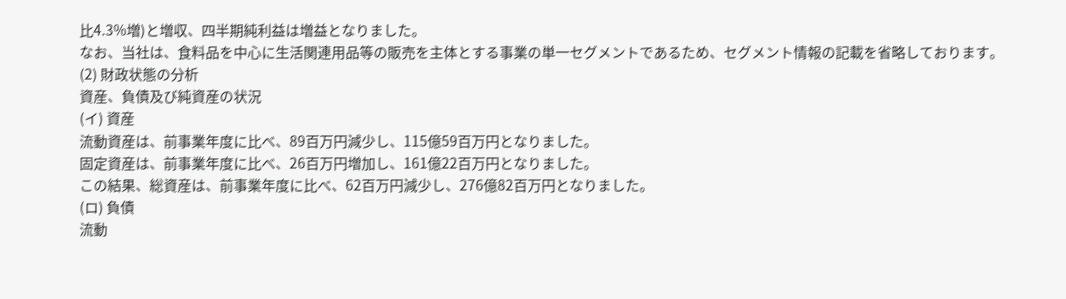比4.3%増)と増収、四半期純利益は増益となりました。
なお、当社は、食料品を中心に生活関連用品等の販売を主体とする事業の単一セグメントであるため、セグメント情報の記載を省略しております。
(2) 財政状態の分析
資産、負債及び純資産の状況
(イ) 資産
流動資産は、前事業年度に比べ、89百万円減少し、115億59百万円となりました。
固定資産は、前事業年度に比べ、26百万円増加し、161億22百万円となりました。
この結果、総資産は、前事業年度に比べ、62百万円減少し、276億82百万円となりました。
(ロ) 負債
流動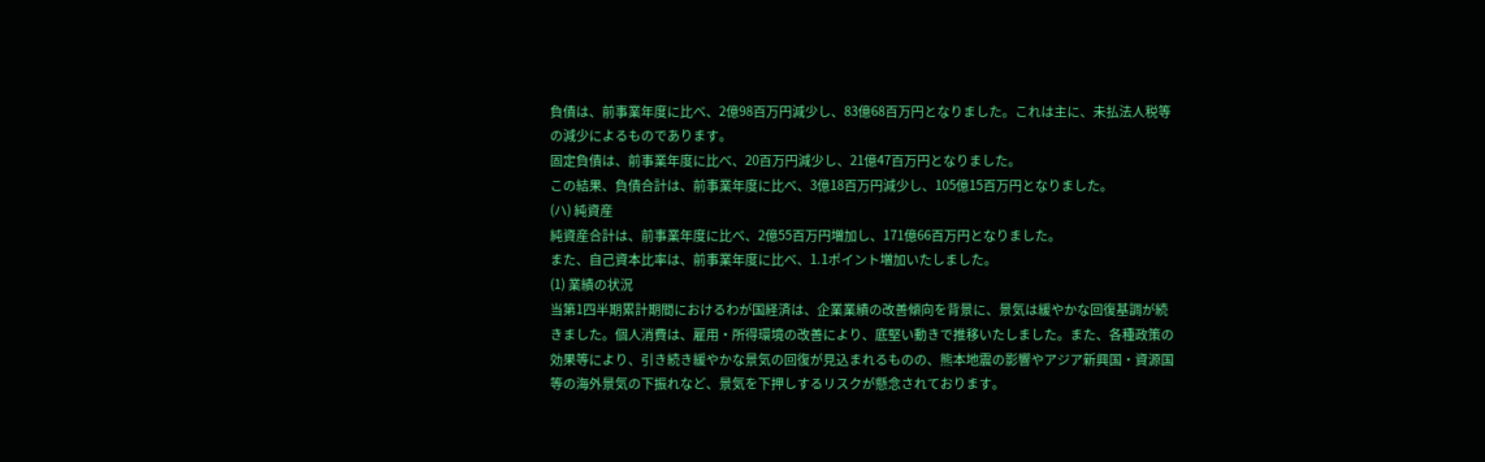負債は、前事業年度に比べ、2億98百万円減少し、83億68百万円となりました。これは主に、未払法人税等の減少によるものであります。
固定負債は、前事業年度に比べ、20百万円減少し、21億47百万円となりました。
この結果、負債合計は、前事業年度に比べ、3億18百万円減少し、105億15百万円となりました。
(ハ) 純資産
純資産合計は、前事業年度に比べ、2億55百万円増加し、171億66百万円となりました。
また、自己資本比率は、前事業年度に比べ、1.1ポイント増加いたしました。
(1) 業績の状況
当第1四半期累計期間におけるわが国経済は、企業業績の改善傾向を背景に、景気は緩やかな回復基調が続きました。個人消費は、雇用・所得環境の改善により、底堅い動きで推移いたしました。また、各種政策の効果等により、引き続き緩やかな景気の回復が見込まれるものの、熊本地震の影響やアジア新興国・資源国等の海外景気の下振れなど、景気を下押しするリスクが懸念されております。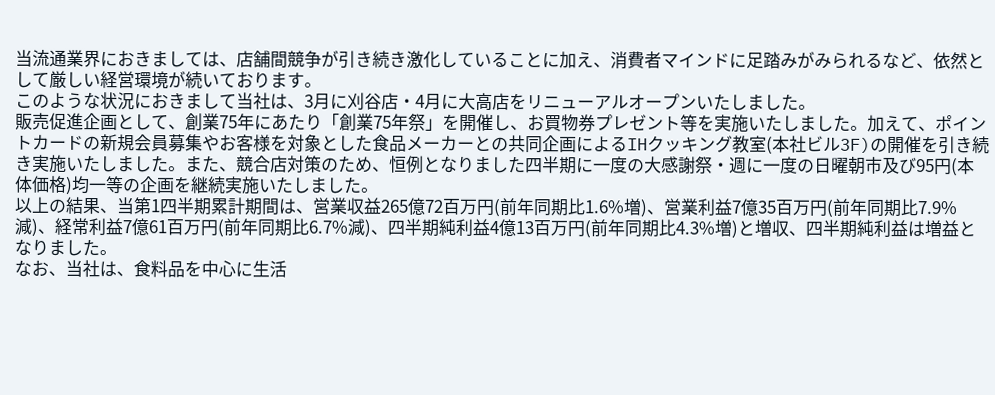当流通業界におきましては、店舗間競争が引き続き激化していることに加え、消費者マインドに足踏みがみられるなど、依然として厳しい経営環境が続いております。
このような状況におきまして当社は、3月に刈谷店・4月に大高店をリニューアルオープンいたしました。
販売促進企画として、創業75年にあたり「創業75年祭」を開催し、お買物券プレゼント等を実施いたしました。加えて、ポイントカードの新規会員募集やお客様を対象とした食品メーカーとの共同企画によるIHクッキング教室(本社ビル3F)の開催を引き続き実施いたしました。また、競合店対策のため、恒例となりました四半期に一度の大感謝祭・週に一度の日曜朝市及び95円(本体価格)均一等の企画を継続実施いたしました。
以上の結果、当第1四半期累計期間は、営業収益265億72百万円(前年同期比1.6%増)、営業利益7億35百万円(前年同期比7.9%減)、経常利益7億61百万円(前年同期比6.7%減)、四半期純利益4億13百万円(前年同期比4.3%増)と増収、四半期純利益は増益となりました。
なお、当社は、食料品を中心に生活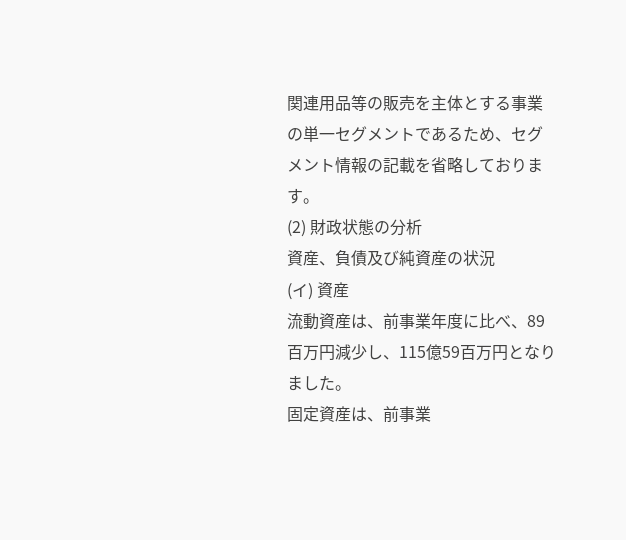関連用品等の販売を主体とする事業の単一セグメントであるため、セグメント情報の記載を省略しております。
(2) 財政状態の分析
資産、負債及び純資産の状況
(イ) 資産
流動資産は、前事業年度に比べ、89百万円減少し、115億59百万円となりました。
固定資産は、前事業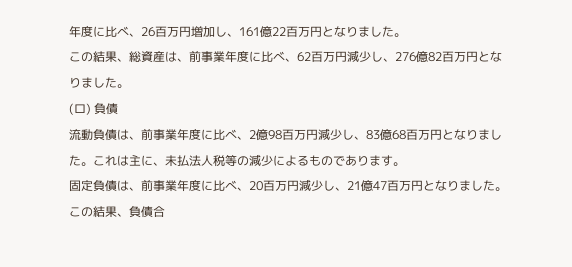年度に比べ、26百万円増加し、161億22百万円となりました。
この結果、総資産は、前事業年度に比べ、62百万円減少し、276億82百万円となりました。
(ロ) 負債
流動負債は、前事業年度に比べ、2億98百万円減少し、83億68百万円となりました。これは主に、未払法人税等の減少によるものであります。
固定負債は、前事業年度に比べ、20百万円減少し、21億47百万円となりました。
この結果、負債合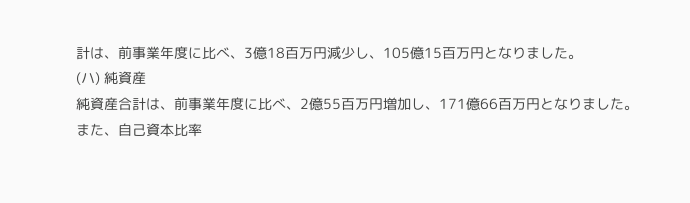計は、前事業年度に比べ、3億18百万円減少し、105億15百万円となりました。
(ハ) 純資産
純資産合計は、前事業年度に比べ、2億55百万円増加し、171億66百万円となりました。
また、自己資本比率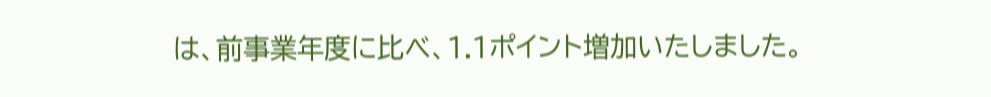は、前事業年度に比べ、1.1ポイント増加いたしました。